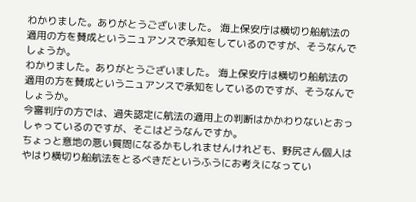わかりました。ありがとうございました。 海上保安庁は横切り船航法の適用の方を賛成というニュアンスで承知をしているのですが、そうなんでしょうか。
わかりました。ありがとうございました。 海上保安庁は横切り船航法の適用の方を賛成というニュアンスで承知をしているのですが、そうなんでしょうか。
今審判庁の方では、過失認定に航法の適用上の判断はかかわりないとおっしゃっているのですが、そこはどうなんですか。
ちょっと意地の悪い質問になるかもしれませんけれども、野尻さん個人はやはり横切り船航法をとるべきだというふうにお考えになってい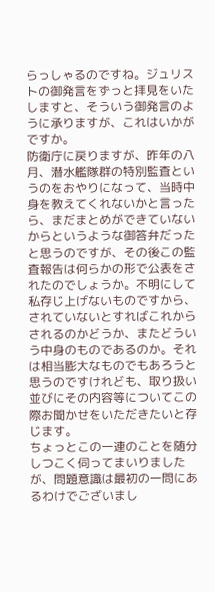らっしゃるのですね。ジュリストの御発言をずっと拝見をいたしますと、そういう御発言のように承りますが、これはいかがですか。
防衛庁に戻りますが、昨年の八月、潜水艦隊群の特別監査というのをおやりになって、当時中身を教えてくれないかと言ったら、まだまとめができていないからというような御答弁だったと思うのですが、その後この監査報告は何らかの形で公表をされたのでしょうか。不明にして私存じ上げないものですから、されていないとすればこれからされるのかどうか、またどういう中身のものであるのか。それは相当膨大なものでもあろうと思うのですけれども、取り扱い並びにその内容等についてこの際お聞かせをいただきたいと存じます。
ちょっとこの一連のことを随分しつこく伺ってまいりましたが、問題意識は最初の一問にあるわけでございまし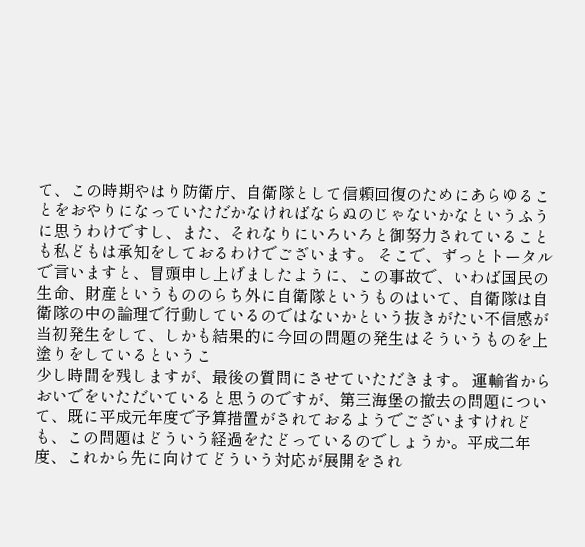て、この時期やはり防衛庁、自衛隊として信頼回復のためにあらゆることをおやりになっていただかなければならぬのじゃないかなというふうに思うわけですし、また、それなりにいろいろと御努力されていることも私どもは承知をしておるわけでございます。 そこで、ずっとトータルで言いますと、冒頭申し上げましたように、この事故で、いわば国民の生命、財産というもののらち外に自衛隊というものはいて、自衛隊は自衛隊の中の論理で行動しているのではないかという抜きがたい不信感が当初発生をして、しかも結果的に今回の問題の発生はそういうものを上塗りをしているというこ
少し時間を残しますが、最後の質問にさせていただきます。 運輸省からおいでをいただいていると思うのですが、第三海堡の撤去の問題について、既に平成元年度で予算措置がされておるようでございますけれども、この問題はどういう経過をたどっているのでしょうか。平成二年度、これから先に向けてどういう対応が展開をされ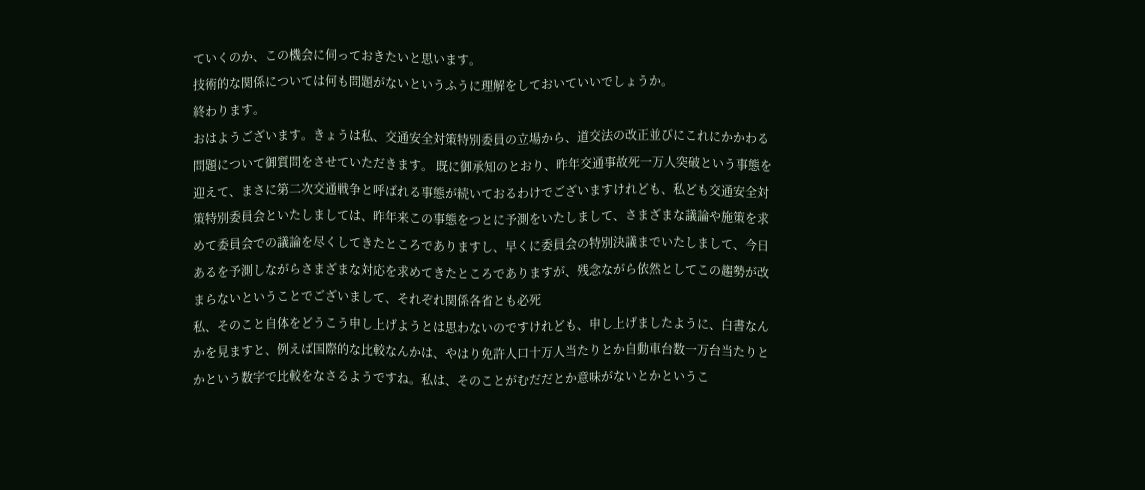ていくのか、この機会に伺っておきたいと思います。
技術的な関係については何も問題がないというふうに理解をしておいていいでしょうか。
終わります。
おはようございます。きょうは私、交通安全対策特別委員の立場から、道交法の改正並びにこれにかかわる問題について御質問をさせていただきます。 既に御承知のとおり、昨年交通事故死一万人突破という事態を迎えて、まさに第二次交通戦争と呼ばれる事態が続いておるわけでございますけれども、私ども交通安全対策特別委員会といたしましては、昨年来この事態をつとに予測をいたしまして、さまざまな議論や施策を求めて委員会での議論を尽くしてきたところでありますし、早くに委員会の特別決議までいたしまして、今日あるを予測しながらさまざまな対応を求めてきたところでありますが、残念ながら依然としてこの趨勢が改まらないということでございまして、それぞれ関係各省とも必死
私、そのこと自体をどうこう申し上げようとは思わないのですけれども、申し上げましたように、白書なんかを見ますと、例えば国際的な比較なんかは、やはり免許人口十万人当たりとか自動車台数一万台当たりとかという数字で比較をなさるようですね。私は、そのことがむだだとか意味がないとかというこ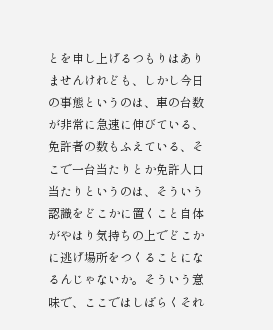とを申し上げるつもりはありませんけれども、しかし今日の事態というのは、車の台数が非常に急速に伸びている、免許者の数もふえている、そこで一台当たりとか免許人口当たりというのは、そういう認識をどこかに置くこと自体がやはり気持ちの上でどこかに逃げ場所をつくることになるんじゃないか。そういう意味で、ここではしばらくそれ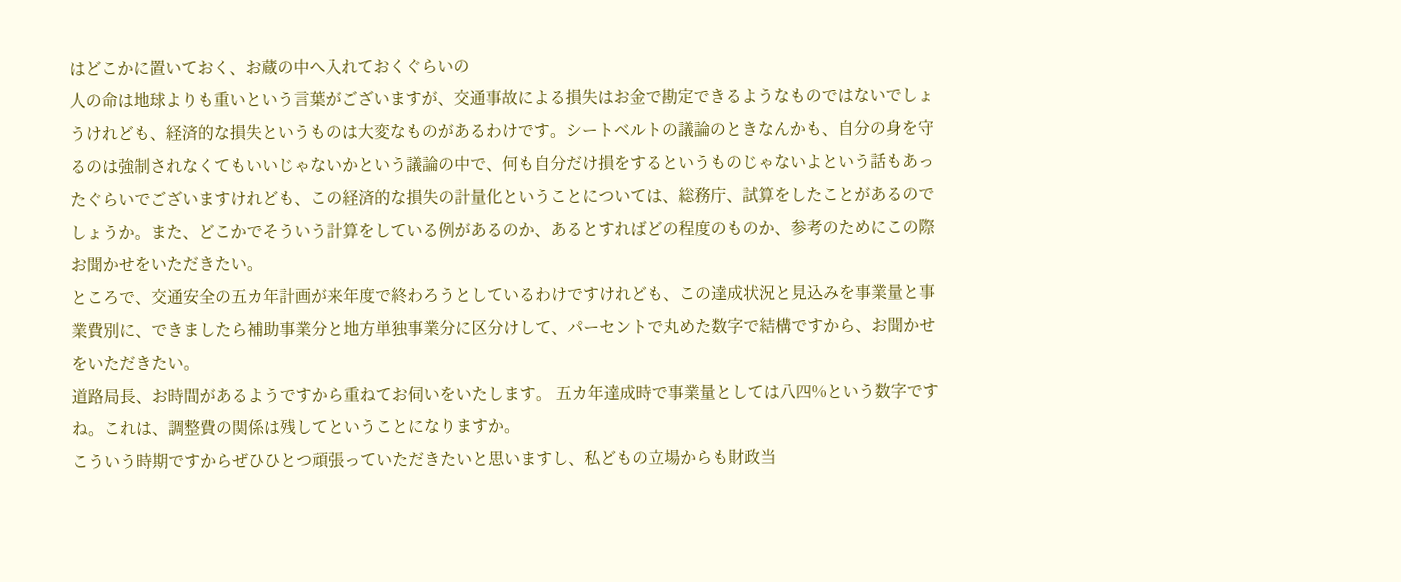はどこかに置いておく、お蔵の中へ入れておくぐらいの
人の命は地球よりも重いという言葉がございますが、交通事故による損失はお金で勘定できるようなものではないでしょうけれども、経済的な損失というものは大変なものがあるわけです。シートベルトの議論のときなんかも、自分の身を守るのは強制されなくてもいいじゃないかという議論の中で、何も自分だけ損をするというものじゃないよという話もあったぐらいでございますけれども、この経済的な損失の計量化ということについては、総務庁、試算をしたことがあるのでしょうか。また、どこかでそういう計算をしている例があるのか、あるとすればどの程度のものか、参考のためにこの際お聞かせをいただきたい。
ところで、交通安全の五カ年計画が来年度で終わろうとしているわけですけれども、この達成状況と見込みを事業量と事業費別に、できましたら補助事業分と地方単独事業分に区分けして、パーセントで丸めた数字で結構ですから、お聞かせをいただきたい。
道路局長、お時間があるようですから重ねてお伺いをいたします。 五カ年達成時で事業量としては八四%という数字ですね。これは、調整費の関係は残してということになりますか。
こういう時期ですからぜひひとつ頑張っていただきたいと思いますし、私どもの立場からも財政当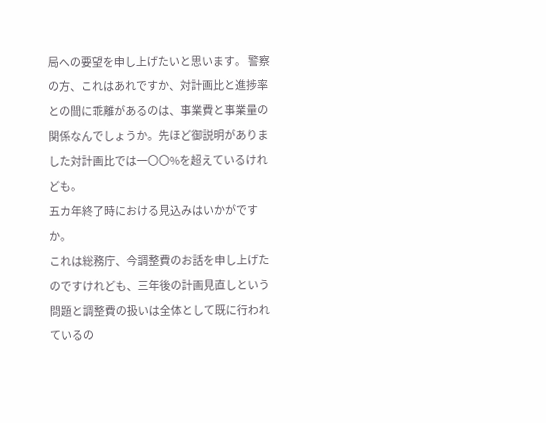局への要望を申し上げたいと思います。 警察の方、これはあれですか、対計画比と進捗率との間に乖離があるのは、事業費と事業量の関係なんでしょうか。先ほど御説明がありました対計画比では一〇〇%を超えているけれども。
五カ年終了時における見込みはいかがですか。
これは総務庁、今調整費のお話を申し上げたのですけれども、三年後の計画見直しという問題と調整費の扱いは全体として既に行われているの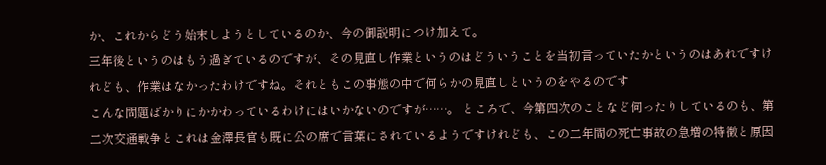か、これからどう始末しようとしているのか、今の御説明につけ加えて。
三年後というのはもう過ぎているのですが、その見直し作業というのはどういうことを当初言っていたかというのはあれですけれども、作業はなかったわけですね。それともこの事態の中で何らかの見直しというのをやるのです
こんな問題ばかりにかかわっているわけにはいかないのですが……。 ところで、今第四次のことなど伺ったりしているのも、第二次交通戦争とこれは金澤長官も既に公の席で言葉にされているようですけれども、この二年間の死亡事故の急増の特徴と原因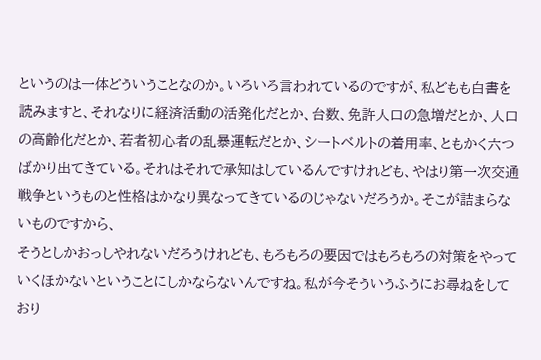というのは一体どういうことなのか。いろいろ言われているのですが、私どもも白書を読みますと、それなりに経済活動の活発化だとか、台数、免許人口の急増だとか、人口の高齢化だとか、若者初心者の乱暴運転だとか、シートベルトの着用率、ともかく六つばかり出てきている。それはそれで承知はしているんですけれども、やはり第一次交通戦争というものと性格はかなり異なってきているのじゃないだろうか。そこが詰まらないものですから、
そうとしかおっしやれないだろうけれども、もろもろの要因ではもろもろの対策をやっていくほかないということにしかならないんですね。私が今そういうふうにお尋ねをしており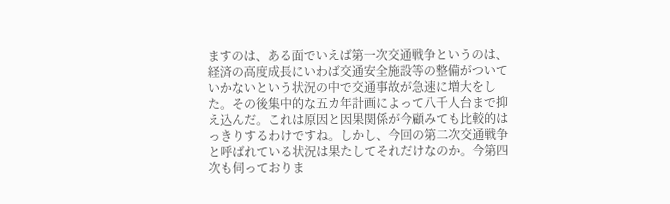ますのは、ある面でいえば第一次交通戦争というのは、経済の高度成長にいわば交通安全施設等の整備がついていかないという状況の中で交通事故が急速に増大をした。その後集中的な五カ年計画によって八千人台まで抑え込んだ。これは原因と因果関係が今顧みても比較的はっきりするわけですね。しかし、今回の第二次交通戦争と呼ばれている状況は果たしてそれだけなのか。今第四次も伺っておりま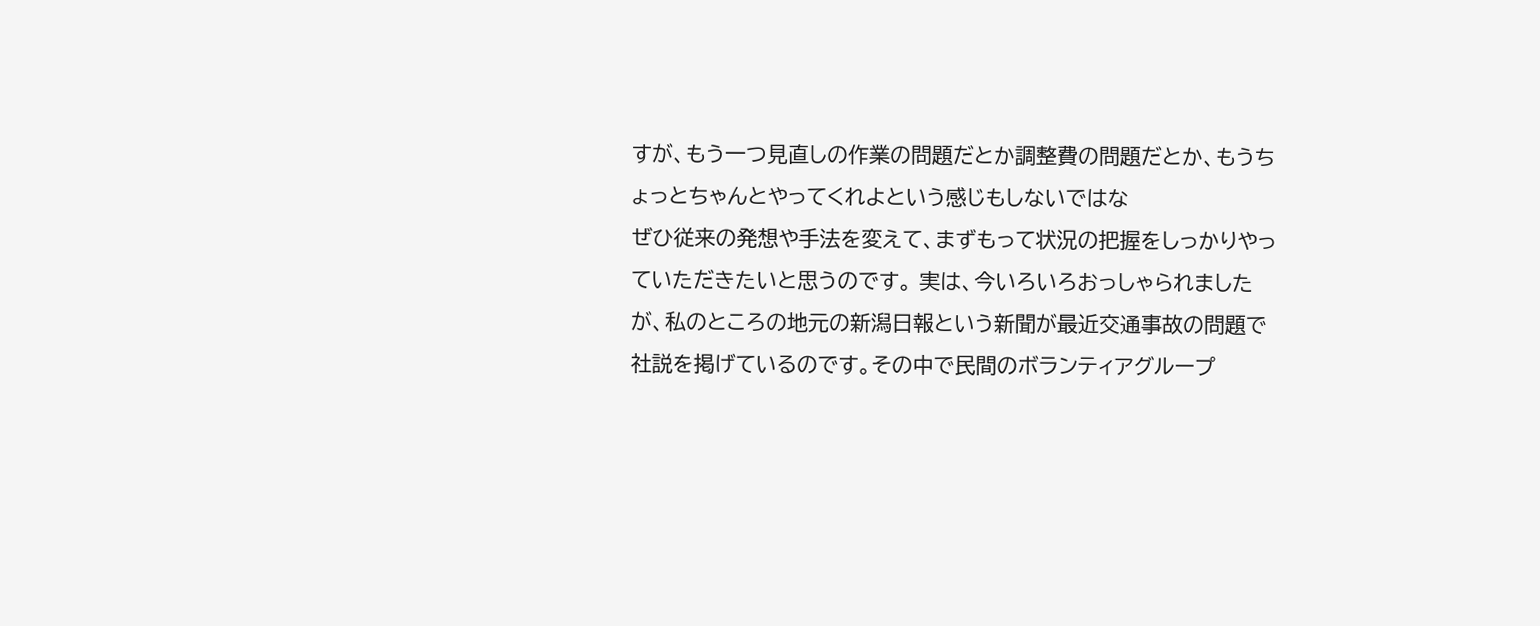すが、もう一つ見直しの作業の問題だとか調整費の問題だとか、もうちょっとちゃんとやってくれよという感じもしないではな
ぜひ従来の発想や手法を変えて、まずもって状況の把握をしっかりやっていただきたいと思うのです。 実は、今いろいろおっしゃられましたが、私のところの地元の新潟日報という新聞が最近交通事故の問題で社説を掲げているのです。その中で民間のボランティアグループ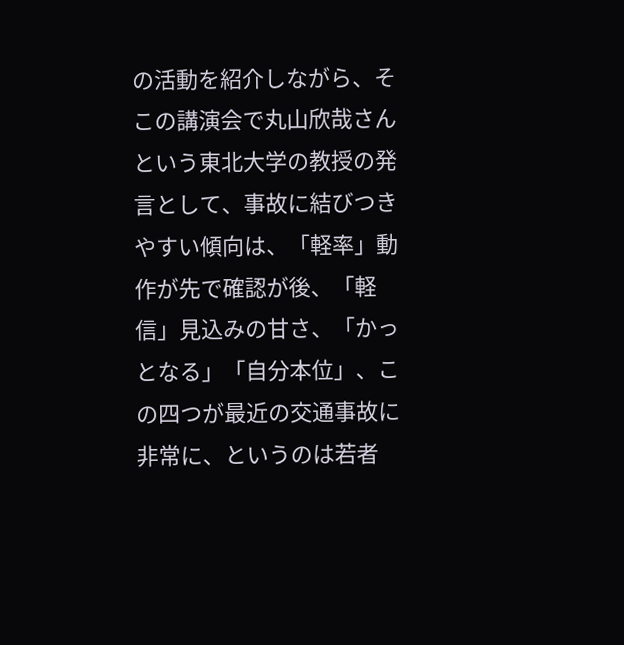の活動を紹介しながら、そこの講演会で丸山欣哉さんという東北大学の教授の発言として、事故に結びつきやすい傾向は、「軽率」動作が先で確認が後、「軽信」見込みの甘さ、「かっとなる」「自分本位」、この四つが最近の交通事故に非常に、というのは若者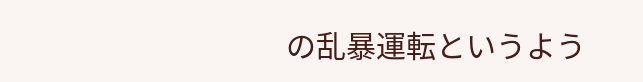の乱暴運転というよう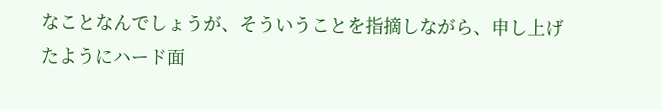なことなんでしょうが、そういうことを指摘しながら、申し上げたようにハード面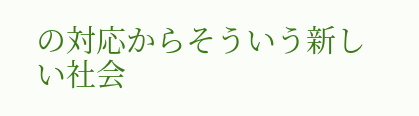の対応からそういう新しい社会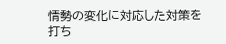情勢の変化に対応した対策を打ち